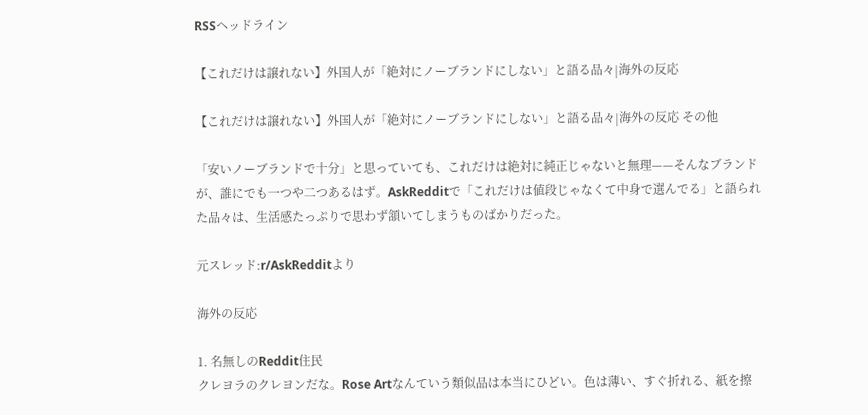RSSヘッドライン

【これだけは譲れない】外国人が「絶対にノーブランドにしない」と語る品々|海外の反応

【これだけは譲れない】外国人が「絶対にノーブランドにしない」と語る品々|海外の反応 その他

「安いノーブランドで十分」と思っていても、これだけは絶対に純正じゃないと無理——そんなブランドが、誰にでも一つや二つあるはず。AskRedditで「これだけは値段じゃなくて中身で選んでる」と語られた品々は、生活感たっぷりで思わず頷いてしまうものばかりだった。

元スレッド:r/AskRedditより

海外の反応

1. 名無しのReddit住民
クレヨラのクレヨンだな。Rose Artなんていう類似品は本当にひどい。色は薄い、すぐ折れる、紙を擦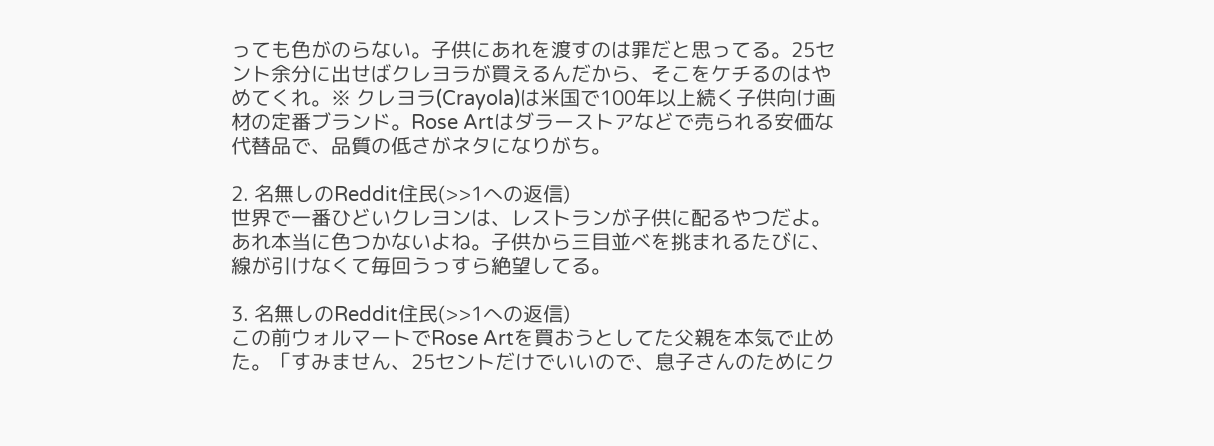っても色がのらない。子供にあれを渡すのは罪だと思ってる。25セント余分に出せばクレヨラが買えるんだから、そこをケチるのはやめてくれ。※ クレヨラ(Crayola)は米国で100年以上続く子供向け画材の定番ブランド。Rose Artはダラーストアなどで売られる安価な代替品で、品質の低さがネタになりがち。

2. 名無しのReddit住民(>>1への返信)
世界で一番ひどいクレヨンは、レストランが子供に配るやつだよ。あれ本当に色つかないよね。子供から三目並べを挑まれるたびに、線が引けなくて毎回うっすら絶望してる。

3. 名無しのReddit住民(>>1への返信)
この前ウォルマートでRose Artを買おうとしてた父親を本気で止めた。「すみません、25セントだけでいいので、息子さんのためにク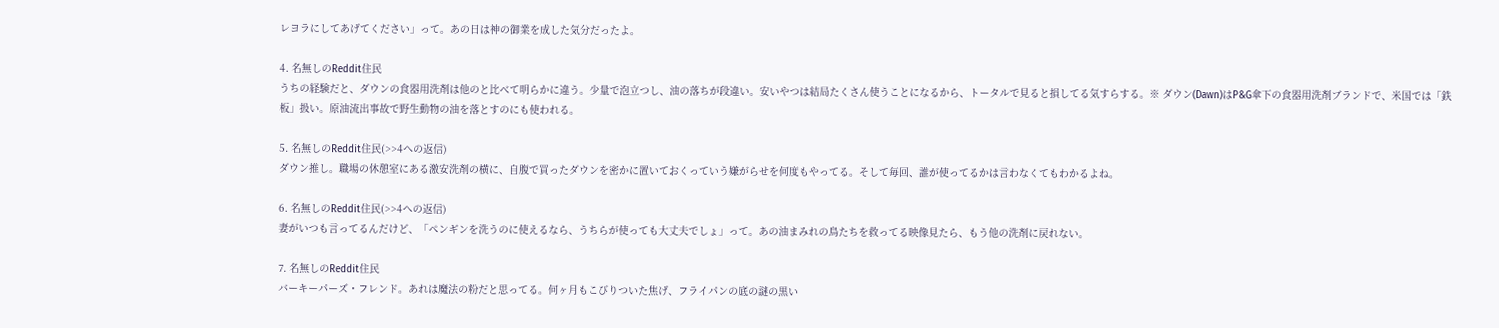レヨラにしてあげてください」って。あの日は神の御業を成した気分だったよ。

4. 名無しのReddit住民
うちの経験だと、ダウンの食器用洗剤は他のと比べて明らかに違う。少量で泡立つし、油の落ちが段違い。安いやつは結局たくさん使うことになるから、トータルで見ると損してる気すらする。※ ダウン(Dawn)はP&G傘下の食器用洗剤ブランドで、米国では「鉄板」扱い。原油流出事故で野生動物の油を落とすのにも使われる。

5. 名無しのReddit住民(>>4への返信)
ダウン推し。職場の休憩室にある激安洗剤の横に、自腹で買ったダウンを密かに置いておくっていう嫌がらせを何度もやってる。そして毎回、誰が使ってるかは言わなくてもわかるよね。

6. 名無しのReddit住民(>>4への返信)
妻がいつも言ってるんだけど、「ペンギンを洗うのに使えるなら、うちらが使っても大丈夫でしょ」って。あの油まみれの鳥たちを救ってる映像見たら、もう他の洗剤に戻れない。

7. 名無しのReddit住民
バーキーパーズ・フレンド。あれは魔法の粉だと思ってる。何ヶ月もこびりついた焦げ、フライパンの底の謎の黒い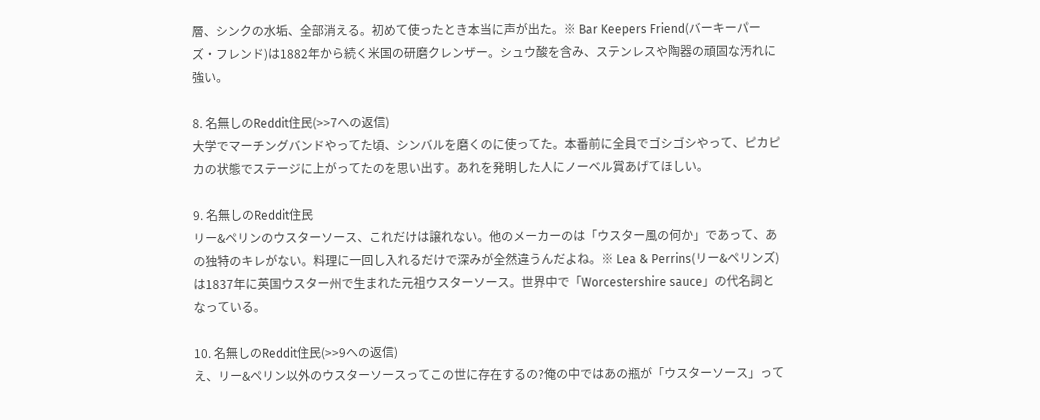層、シンクの水垢、全部消える。初めて使ったとき本当に声が出た。※ Bar Keepers Friend(バーキーパーズ・フレンド)は1882年から続く米国の研磨クレンザー。シュウ酸を含み、ステンレスや陶器の頑固な汚れに強い。

8. 名無しのReddit住民(>>7への返信)
大学でマーチングバンドやってた頃、シンバルを磨くのに使ってた。本番前に全員でゴシゴシやって、ピカピカの状態でステージに上がってたのを思い出す。あれを発明した人にノーベル賞あげてほしい。

9. 名無しのReddit住民
リー&ペリンのウスターソース、これだけは譲れない。他のメーカーのは「ウスター風の何か」であって、あの独特のキレがない。料理に一回し入れるだけで深みが全然違うんだよね。※ Lea & Perrins(リー&ペリンズ)は1837年に英国ウスター州で生まれた元祖ウスターソース。世界中で「Worcestershire sauce」の代名詞となっている。

10. 名無しのReddit住民(>>9への返信)
え、リー&ペリン以外のウスターソースってこの世に存在するの?俺の中ではあの瓶が「ウスターソース」って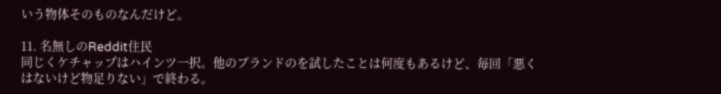いう物体そのものなんだけど。

11. 名無しのReddit住民
同じくケチャップはハインツ一択。他のブランドのを試したことは何度もあるけど、毎回「悪くはないけど物足りない」で終わる。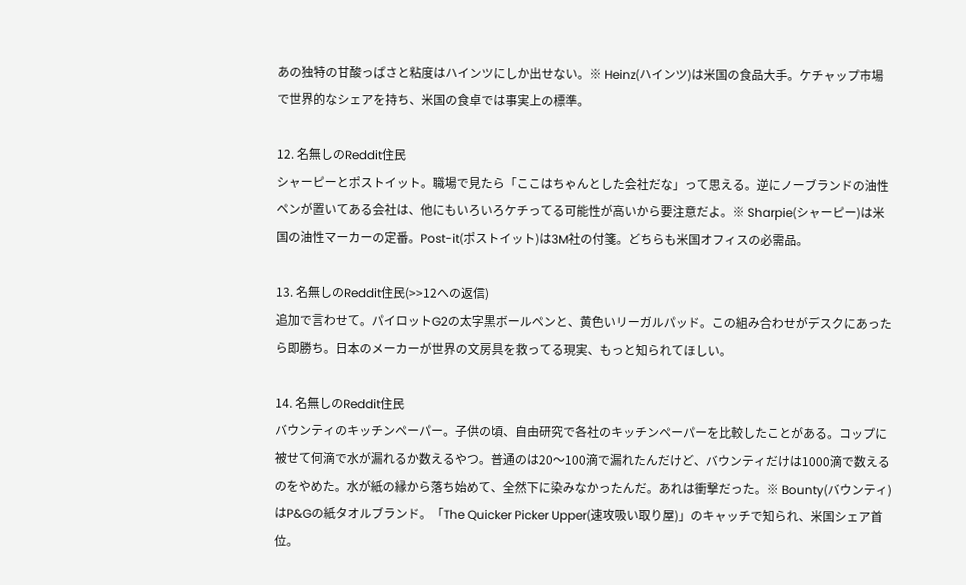あの独特の甘酸っぱさと粘度はハインツにしか出せない。※ Heinz(ハインツ)は米国の食品大手。ケチャップ市場で世界的なシェアを持ち、米国の食卓では事実上の標準。

12. 名無しのReddit住民
シャーピーとポストイット。職場で見たら「ここはちゃんとした会社だな」って思える。逆にノーブランドの油性ペンが置いてある会社は、他にもいろいろケチってる可能性が高いから要注意だよ。※ Sharpie(シャーピー)は米国の油性マーカーの定番。Post-it(ポストイット)は3M社の付箋。どちらも米国オフィスの必需品。

13. 名無しのReddit住民(>>12への返信)
追加で言わせて。パイロットG2の太字黒ボールペンと、黄色いリーガルパッド。この組み合わせがデスクにあったら即勝ち。日本のメーカーが世界の文房具を救ってる現実、もっと知られてほしい。

14. 名無しのReddit住民
バウンティのキッチンペーパー。子供の頃、自由研究で各社のキッチンペーパーを比較したことがある。コップに被せて何滴で水が漏れるか数えるやつ。普通のは20〜100滴で漏れたんだけど、バウンティだけは1000滴で数えるのをやめた。水が紙の縁から落ち始めて、全然下に染みなかったんだ。あれは衝撃だった。※ Bounty(バウンティ)はP&Gの紙タオルブランド。「The Quicker Picker Upper(速攻吸い取り屋)」のキャッチで知られ、米国シェア首位。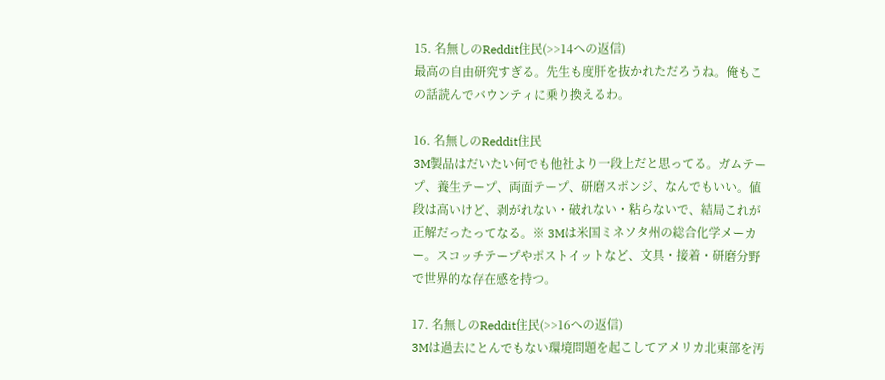15. 名無しのReddit住民(>>14への返信)
最高の自由研究すぎる。先生も度肝を抜かれただろうね。俺もこの話読んでバウンティに乗り換えるわ。

16. 名無しのReddit住民
3M製品はだいたい何でも他社より一段上だと思ってる。ガムテープ、養生テープ、両面テープ、研磨スポンジ、なんでもいい。値段は高いけど、剥がれない・破れない・粘らないで、結局これが正解だったってなる。※ 3Mは米国ミネソタ州の総合化学メーカー。スコッチテープやポストイットなど、文具・接着・研磨分野で世界的な存在感を持つ。

17. 名無しのReddit住民(>>16への返信)
3Mは過去にとんでもない環境問題を起こしてアメリカ北東部を汚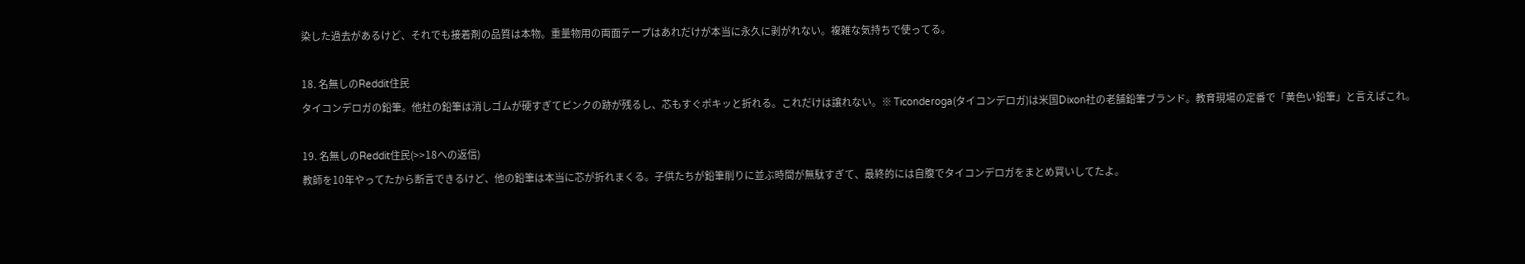染した過去があるけど、それでも接着剤の品質は本物。重量物用の両面テープはあれだけが本当に永久に剥がれない。複雑な気持ちで使ってる。

18. 名無しのReddit住民
タイコンデロガの鉛筆。他社の鉛筆は消しゴムが硬すぎてピンクの跡が残るし、芯もすぐポキッと折れる。これだけは譲れない。※ Ticonderoga(タイコンデロガ)は米国Dixon社の老舗鉛筆ブランド。教育現場の定番で「黄色い鉛筆」と言えばこれ。

19. 名無しのReddit住民(>>18への返信)
教師を10年やってたから断言できるけど、他の鉛筆は本当に芯が折れまくる。子供たちが鉛筆削りに並ぶ時間が無駄すぎて、最終的には自腹でタイコンデロガをまとめ買いしてたよ。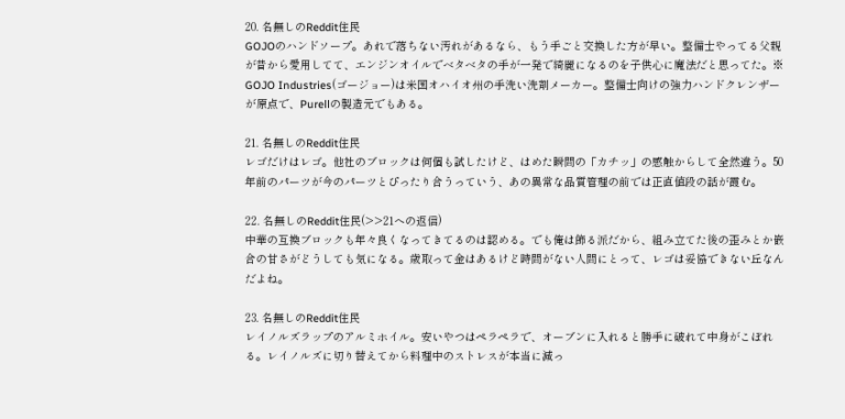20. 名無しのReddit住民
GOJOのハンドソープ。あれで落ちない汚れがあるなら、もう手ごと交換した方が早い。整備士やってる父親が昔から愛用してて、エンジンオイルでベタベタの手が一発で綺麗になるのを子供心に魔法だと思ってた。※ GOJO Industries(ゴージョー)は米国オハイオ州の手洗い洗剤メーカー。整備士向けの強力ハンドクレンザーが原点で、Purellの製造元でもある。

21. 名無しのReddit住民
レゴだけはレゴ。他社のブロックは何個も試したけど、はめた瞬間の「カチッ」の感触からして全然違う。50年前のパーツが今のパーツとぴったり合うっていう、あの異常な品質管理の前では正直値段の話が霞む。

22. 名無しのReddit住民(>>21への返信)
中華の互換ブロックも年々良くなってきてるのは認める。でも俺は飾る派だから、組み立てた後の歪みとか嵌合の甘さがどうしても気になる。歳取って金はあるけど時間がない人間にとって、レゴは妥協できない丘なんだよね。

23. 名無しのReddit住民
レイノルズラップのアルミホイル。安いやつはペラペラで、オーブンに入れると勝手に破れて中身がこぼれる。レイノルズに切り替えてから料理中のストレスが本当に減っ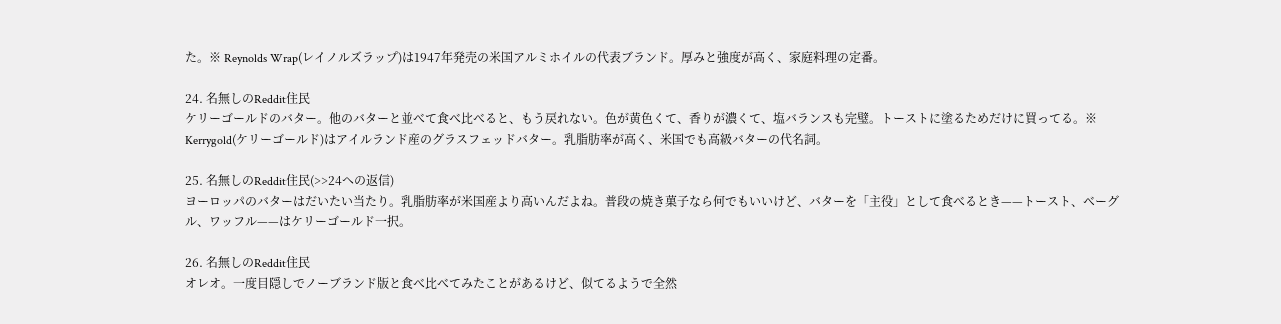た。※ Reynolds Wrap(レイノルズラップ)は1947年発売の米国アルミホイルの代表ブランド。厚みと強度が高く、家庭料理の定番。

24. 名無しのReddit住民
ケリーゴールドのバター。他のバターと並べて食べ比べると、もう戻れない。色が黄色くて、香りが濃くて、塩バランスも完璧。トーストに塗るためだけに買ってる。※ Kerrygold(ケリーゴールド)はアイルランド産のグラスフェッドバター。乳脂肪率が高く、米国でも高級バターの代名詞。

25. 名無しのReddit住民(>>24への返信)
ヨーロッパのバターはだいたい当たり。乳脂肪率が米国産より高いんだよね。普段の焼き菓子なら何でもいいけど、バターを「主役」として食べるとき——トースト、ベーグル、ワッフル——はケリーゴールド一択。

26. 名無しのReddit住民
オレオ。一度目隠しでノーブランド版と食べ比べてみたことがあるけど、似てるようで全然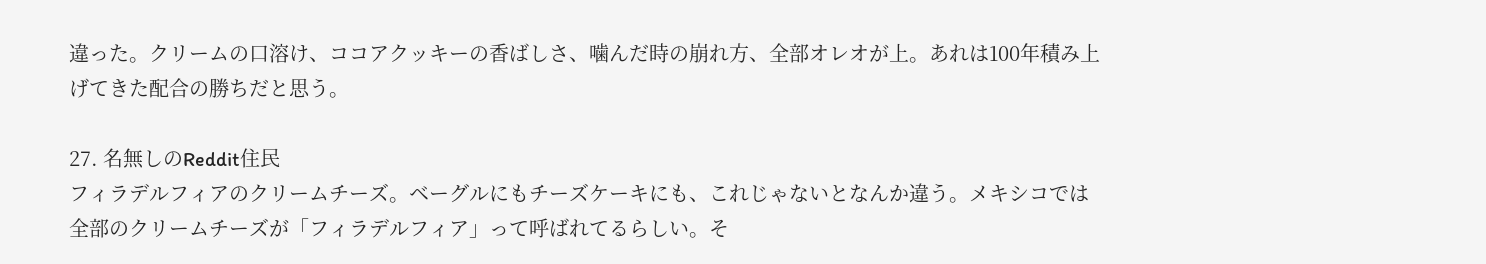違った。クリームの口溶け、ココアクッキーの香ばしさ、噛んだ時の崩れ方、全部オレオが上。あれは100年積み上げてきた配合の勝ちだと思う。

27. 名無しのReddit住民
フィラデルフィアのクリームチーズ。ベーグルにもチーズケーキにも、これじゃないとなんか違う。メキシコでは全部のクリームチーズが「フィラデルフィア」って呼ばれてるらしい。そ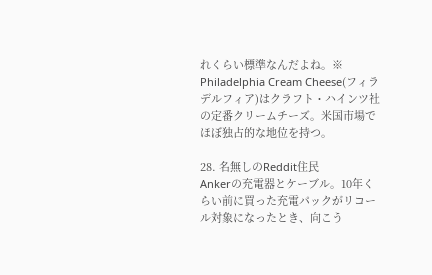れくらい標準なんだよね。※ Philadelphia Cream Cheese(フィラデルフィア)はクラフト・ハインツ社の定番クリームチーズ。米国市場でほぼ独占的な地位を持つ。

28. 名無しのReddit住民
Ankerの充電器とケーブル。10年くらい前に買った充電パックがリコール対象になったとき、向こう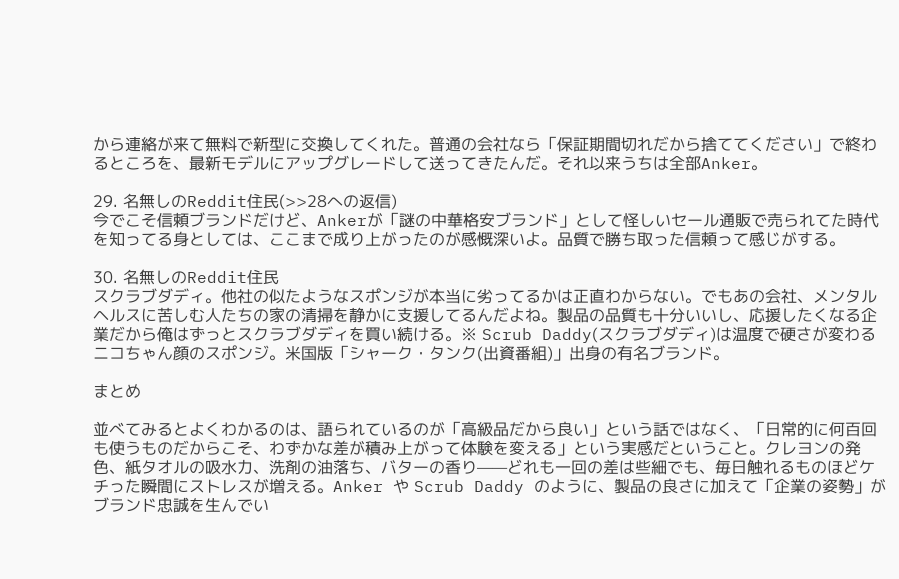から連絡が来て無料で新型に交換してくれた。普通の会社なら「保証期間切れだから捨ててください」で終わるところを、最新モデルにアップグレードして送ってきたんだ。それ以来うちは全部Anker。

29. 名無しのReddit住民(>>28への返信)
今でこそ信頼ブランドだけど、Ankerが「謎の中華格安ブランド」として怪しいセール通販で売られてた時代を知ってる身としては、ここまで成り上がったのが感慨深いよ。品質で勝ち取った信頼って感じがする。

30. 名無しのReddit住民
スクラブダディ。他社の似たようなスポンジが本当に劣ってるかは正直わからない。でもあの会社、メンタルヘルスに苦しむ人たちの家の清掃を静かに支援してるんだよね。製品の品質も十分いいし、応援したくなる企業だから俺はずっとスクラブダディを買い続ける。※ Scrub Daddy(スクラブダディ)は温度で硬さが変わるニコちゃん顔のスポンジ。米国版「シャーク・タンク(出資番組)」出身の有名ブランド。

まとめ

並べてみるとよくわかるのは、語られているのが「高級品だから良い」という話ではなく、「日常的に何百回も使うものだからこそ、わずかな差が積み上がって体験を変える」という実感だということ。クレヨンの発色、紙タオルの吸水力、洗剤の油落ち、バターの香り——どれも一回の差は些細でも、毎日触れるものほどケチった瞬間にストレスが増える。Anker や Scrub Daddy のように、製品の良さに加えて「企業の姿勢」がブランド忠誠を生んでい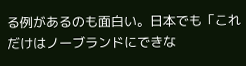る例があるのも面白い。日本でも「これだけはノーブランドにできな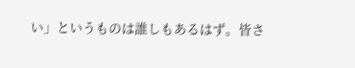い」というものは誰しもあるはず。皆さ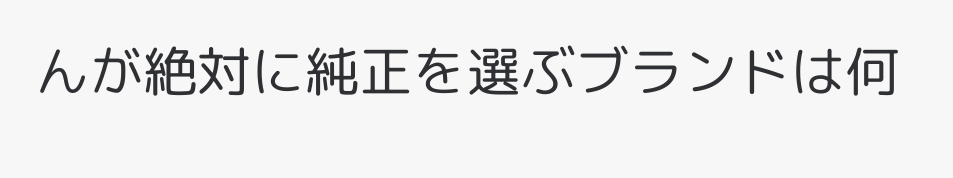んが絶対に純正を選ぶブランドは何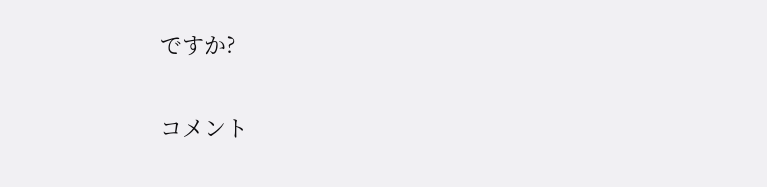ですか?

コメント